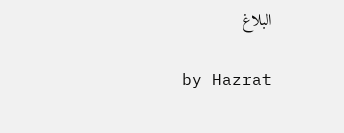البلاغ

by Hazrat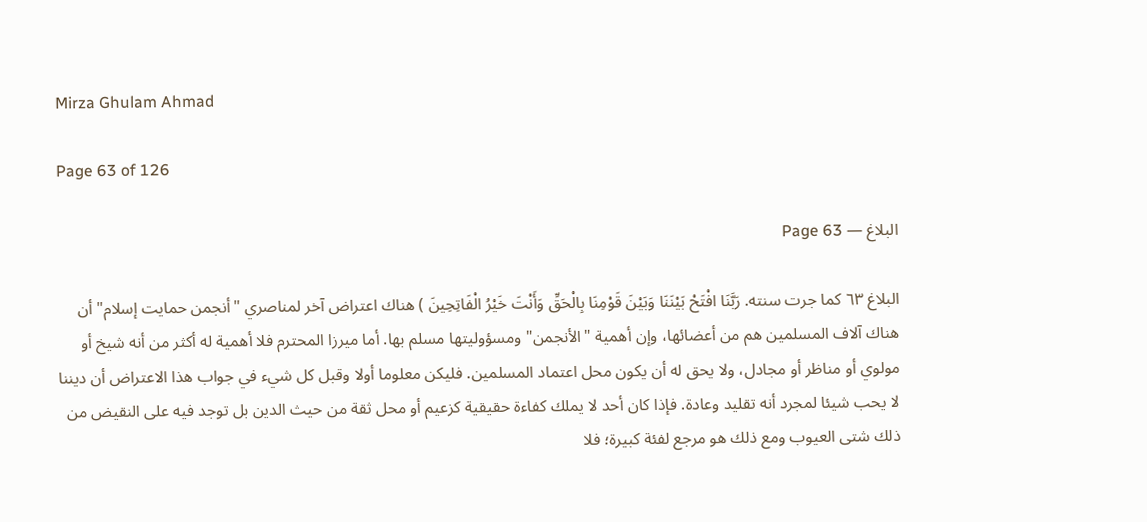Mirza Ghulam Ahmad

Page 63 of 126

البلاغ — Page 63

البلاغ ٦٣ كما جرت سنته. رَبَّنَا افْتَحْ بَيْنَنَا وَبَيْنَ قَوْمِنَا بِالْحَقِّ وَأَنْتَ خَيْرُ الْفَاتِحِينَ ) هناك اعتراض آخر لمناصري "أنجمن حمايت إسلام" أن هناك آلاف المسلمين هم من أعضائها، وإن أهمية "الأنجمن" ومسؤوليتها مسلم بها. أما ميرزا المحترم فلا أهمية له أكثر من أنه شيخ أو مولوي أو مناظر أو مجادل، ولا يحق له أن يكون محل اعتماد المسلمين. فليكن معلوما أولا وقبل كل شيء في جواب هذا الاعتراض أن ديننا لا يحب شيئا لمجرد أنه تقليد وعادة. فإذا كان أحد لا يملك كفاءة حقيقية كزعيم أو محل ثقة من حيث الدين بل توجد فيه على النقيض من ذلك شتى العيوب ومع ذلك هو مرجع لفئة كبيرة؛ فلا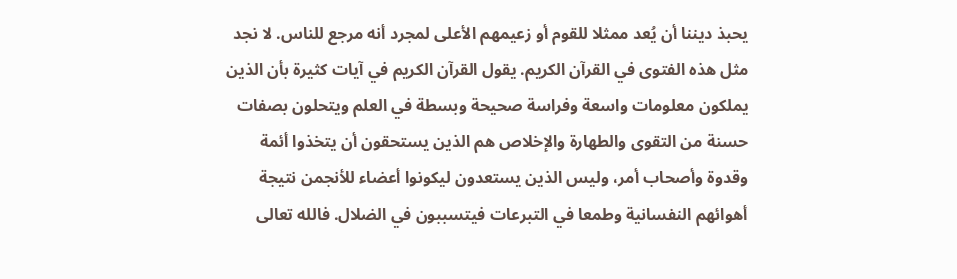يحبذ ديننا أن يُعد ممثلا للقوم أو زعيمهم الأعلى لمجرد أنه مرجع للناس. لا نجد مثل هذه الفتوى في القرآن الكريم. يقول القرآن الكريم في آيات كثيرة بأن الذين يملكون معلومات واسعة وفراسة صحيحة وبسطة في العلم ويتحلون بصفات حسنة من التقوى والطهارة والإخلاص هم الذين يستحقون أن يتخذوا أئمة وقدوة وأصحاب أمر، وليس الذين يستعدون ليكونوا أعضاء للأنجمن نتيجة أهوائهم النفسانية وطمعا في التبرعات فيتسببون في الضلال. فالله تعالى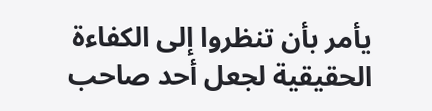يأمر بأن تنظروا إلى الكفاءة الحقيقية لجعل أحد صاحب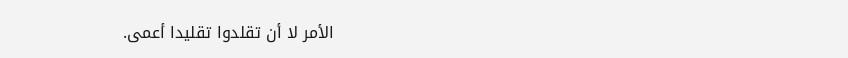الأمر لا أن تقلدوا تقليدا أعمى.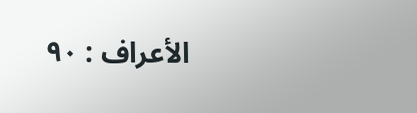الأعراف : ٩٠